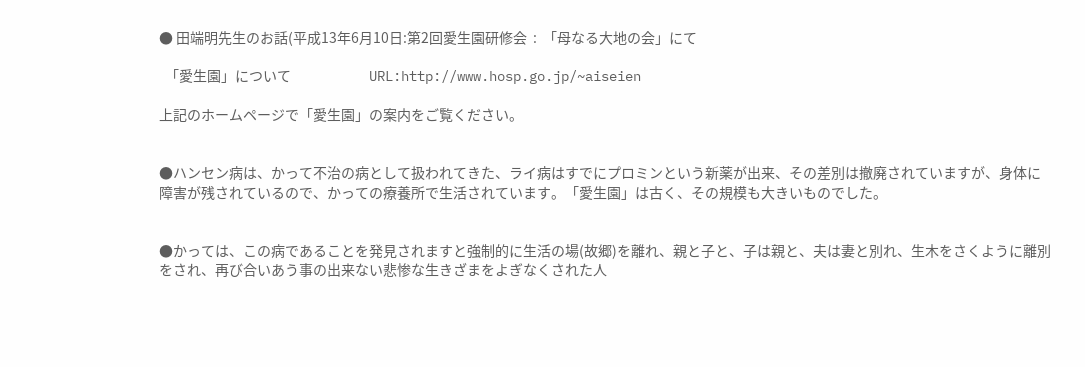● 田端明先生のお話(平成13年6月10日:第2回愛生園研修会  :  「母なる大地の会」にて

  「愛生園」について                          URL:http://www.hosp.go.jp/~aiseien

上記のホームページで「愛生園」の案内をご覧ください。


●ハンセン病は、かって不治の病として扱われてきた、ライ病はすでにプロミンという新薬が出来、その差別は撤廃されていますが、身体に障害が残されているので、かっての療養所で生活されています。「愛生園」は古く、その規模も大きいものでした。


●かっては、この病であることを発見されますと強制的に生活の場(故郷)を離れ、親と子と、子は親と、夫は妻と別れ、生木をさくように離別をされ、再び合いあう事の出来ない悲惨な生きざまをよぎなくされた人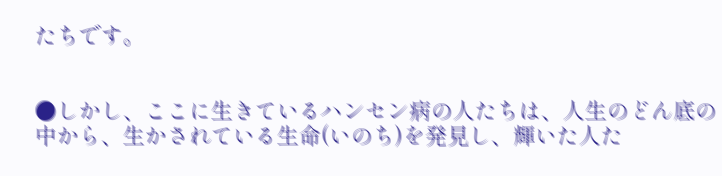たちです。


●しかし、ここに生きているハンセン病の人たちは、人生のどん底の中から、生かされている生命(いのち)を発見し、輝いた人た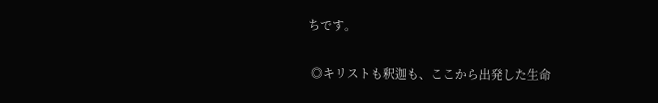ちです。

 ◎キリストも釈迦も、ここから出発した生命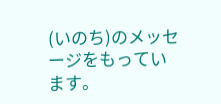(いのち)のメッセージをもっています。